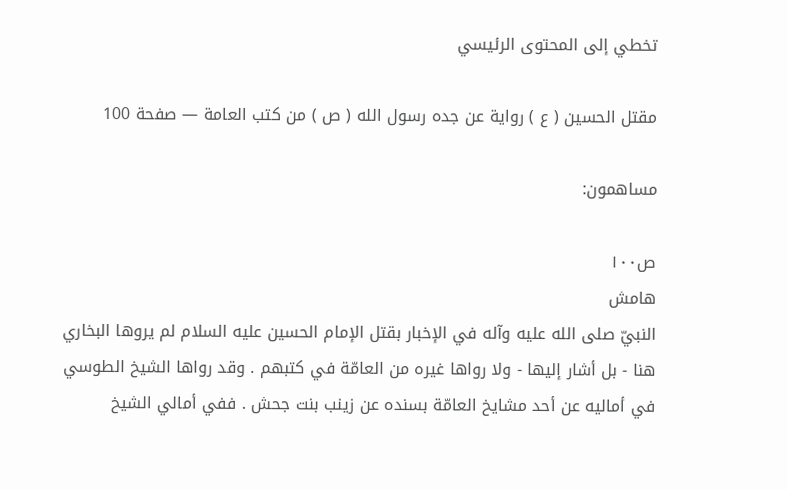تخطي إلى المحتوى الرئيسي

مقتل الحسين ( ع ) رواية عن جده رسول الله ( ص ) من كتب العامة — صفحة 100

مساهمون:

ص١٠٠
هامش
النبيّ صلى الله عليه وآله في الإخبار بقتل الإمام الحسين عليه السلام لم يروها البخاري هنا - بل أشار إليها - ولا رواها غيره من العامّة في كتبهم . وقد رواها الشيخ الطوسي في أماليه عن أحد مشايخ العامّة بسنده عن زينب بنت جحش . ففي أمالي الشيخ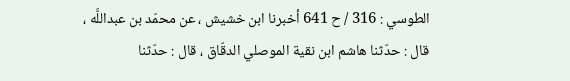الطوسي : 316 / ح 641 أخبرنا ابن خشيش ، عن محمّد بن عبداللَّه ، قال : حدّثنا هاشم ابن نقية الموصلي الدقّاق ، قال : حدّثنا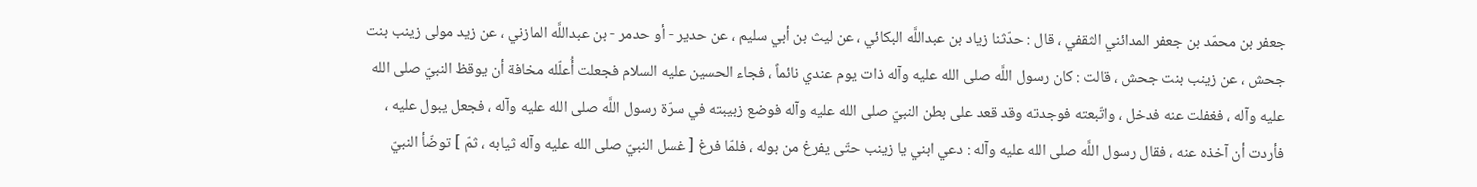جعفر بن محمّد بن جعفر المدائني الثقفي ، قال : حدّثنا زياد بن عبداللَّه البكائي ، عن ليث بن أبي سليم ، عن حدير - أو حدمر - بن عبداللَّه المازني ، عن زيد مولى زينب بنت جحش ، عن زينب بنت جحش ، قالت : كان رسول اللَّه صلى الله عليه وآله ذات يوم عندي نائماً ، فجاء الحسين عليه السلام فجعلت أُعلّله مخافة أن يوقظ النبيّ صلى الله عليه وآله ، فغفلت عنه فدخل ، واتّبعته فوجدته وقد قعد على بطن النبيّ صلى الله عليه وآله فوضع زبيبته في سرّة رسول اللَّه صلى الله عليه وآله ، فجعل يبول عليه ، فأردت أن آخذه عنه ، فقال رسول اللَّه صلى الله عليه وآله : دعي ابني يا زينب حتّى يفرغ من بوله ، فلمّا فرغ [ غسل النبيّ صلى الله عليه وآله ثيابه ، ثمّ ] توضّأ النبيّ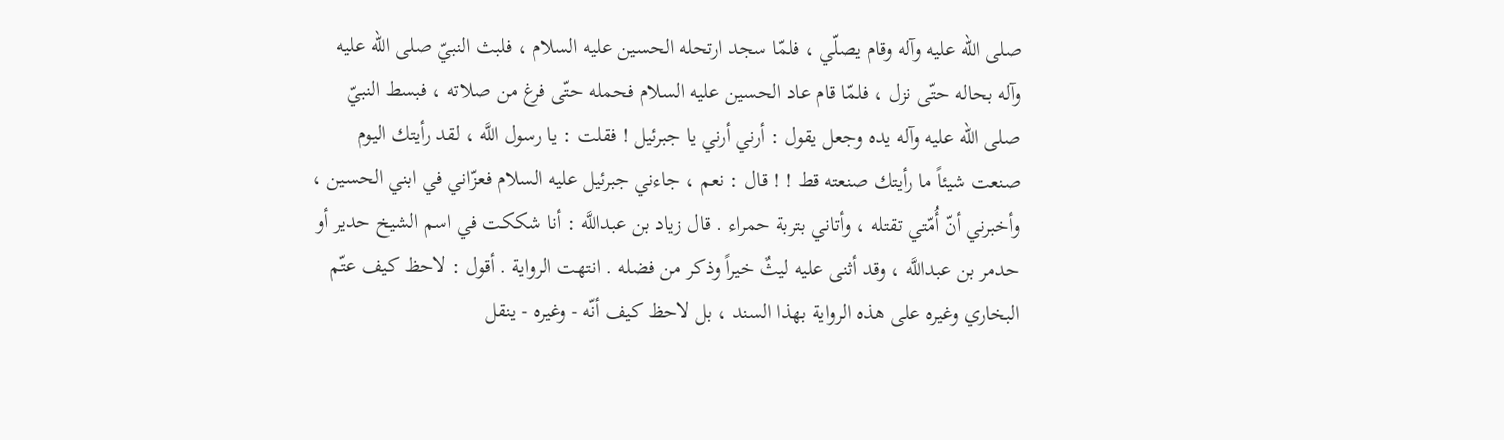صلى الله عليه وآله وقام يصلّي ، فلمّا سجد ارتحله الحسين عليه السلام ، فلبث النبيّ صلى الله عليه وآله بحاله حتّى نزل ، فلمّا قام عاد الحسين عليه السلام فحمله حتّى فرغ من صلاته ، فبسط النبيّ صلى الله عليه وآله يده وجعل يقول : أرني أرني يا جبرئيل ! فقلت : يا رسول اللَّه ، لقد رأيتك اليوم صنعت شيئاً ما رأيتك صنعته قط ! ! قال : نعم ، جاءني جبرئيل عليه السلام فعزّاني في ابني الحسين ، وأخبرني أنّ أُمّتي تقتله ، وأتاني بتربة حمراء . قال زياد بن عبداللَّه : أنا شككت في اسم الشيخ حدير أو حدمر بن عبداللَّه ، وقد أثنى عليه ليثٌ خيراً وذكر من فضله . انتهت الرواية . أقول : لاحظ كيف عتّم البخاري وغيره على هذه الرواية بهذا السند ، بل لاحظ كيف أنّه - وغيره - ينقل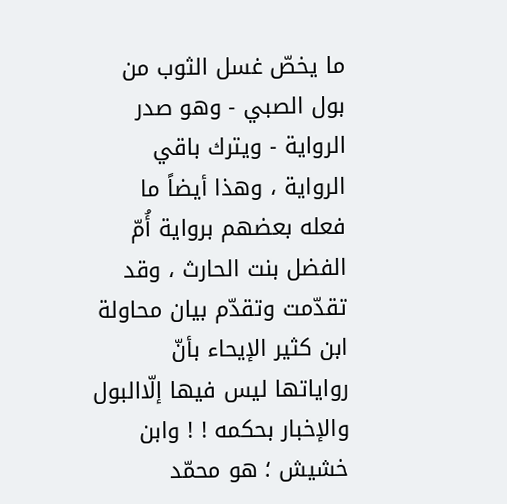ما يخصّ غسل الثوب من بول الصبي - وهو صدر الرواية - ويترك باقي الرواية ، وهذا أيضاً ما فعله بعضهم برواية أُمّ الفضل بنت الحارث ، وقد تقدّمت وتقدّم بيان محاولة ابن كثير الإيحاء بأنّ رواياتها ليس فيها إلّاالبول والإخبار بحكمه ! ! وابن خشيش ؛ هو محمّد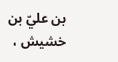بن عليّ بن خشيش ،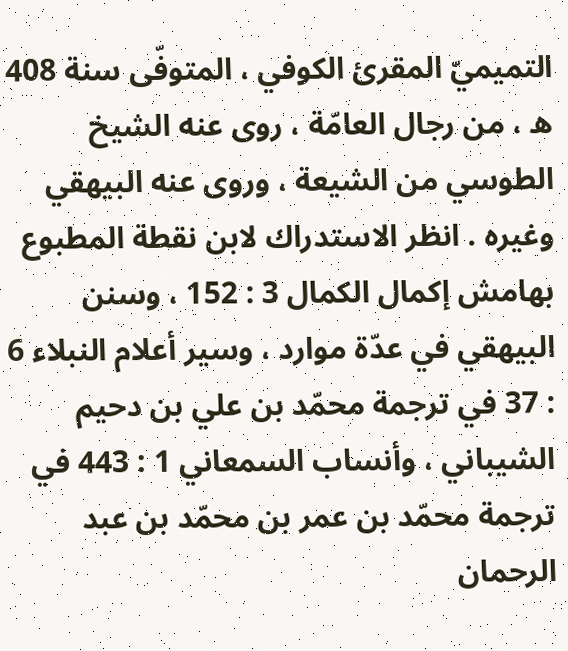التميميّ المقرئ الكوفي ، المتوفّى سنة 408 ه ، من رجال العامّة ، روى عنه الشيخ الطوسي من الشيعة ، وروى عنه البيهقي وغيره . انظر الاستدراك لابن نقطة المطبوع بهامش إكمال الكمال 3 : 152 ، وسنن البيهقي في عدّة موارد ، وسير أعلام النبلاء 6 : 37 في ترجمة محمّد بن علي بن دحيم الشيباني ، وأنساب السمعاني 1 : 443 في ترجمة محمّد بن عمر بن محمّد بن عبد الرحمان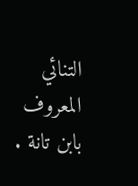التنائي المعروف بابن تانة .